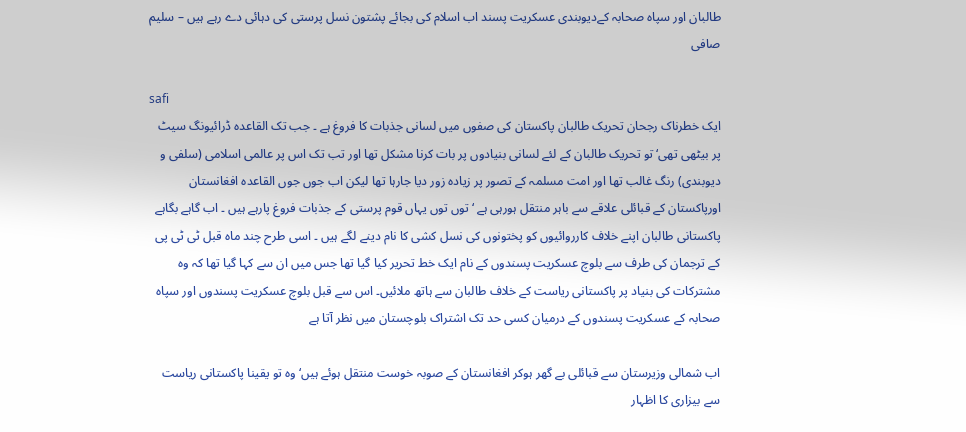طالبان اور سپاہ صحابہ کےدیوبندی عسکریت پسند اب اسلام کی بجائے پشتون نسل پرستی کی دہائی دے رہے ہیں – سلیم صافی

safi
ایک خطرناک رجحان تحریک طالبان پاکستان کی صفوں میں لسانی جذبات کا فروغ ہے ۔ جب تک القاعدہ ڈرائیونگ سیٹ پر بیٹھی تھی‘ تو تحریک طالبان کے لئے لسانی بنیادوں پر بات کرنا مشکل تھا اور تب تک اس پر عالمی اسلامی (سلفی و دیوبندی) رنگ غالب تھا اور امت مسلمہ کے تصور پر زیادہ زور دیا جارہا تھا لیکن اب جوں جوں القاعدہ افغانستان اورپاکستان کے قبائلی علاقے سے باہر منتقل ہورہی ہے ‘ توں توں یہاں قوم پرستی کے جذبات فروغ پارہے ہیں ۔ اب گاہے بگاہے پاکستانی طالبان اپنے خلاف کارروائیوں کو پختونوں کی نسل کشی کا نام دینے لگے ہیں ۔ اسی طرح چند ماہ قبل ٹی ٹی پی کے ترجمان کی طرف سے بلوچ عسکریت پسندوں کے نام ایک خط تحریر کیا گیا تھا جس میں ان سے کہا گیا تھا کہ وہ مشترکات کی بنیاد پر پاکستانی ریاست کے خلاف طالبان سے ہاتھ ملائیں۔ اس سے قبل بلوچ عسکریت پسندوں اور سپاہ صحابہ کے عسکریت پسندوں کے درمیان کسی حد تک اشتراک بلوچستان میں نظر آتا ہے

اب شمالی وزیرستان سے قبائلی بے گھر ہوکر افغانستان کے صوبہ خوست منتقل ہوئے ہیں‘ وہ تو یقینا پاکستانی ریاست سے بیزاری کا اظہار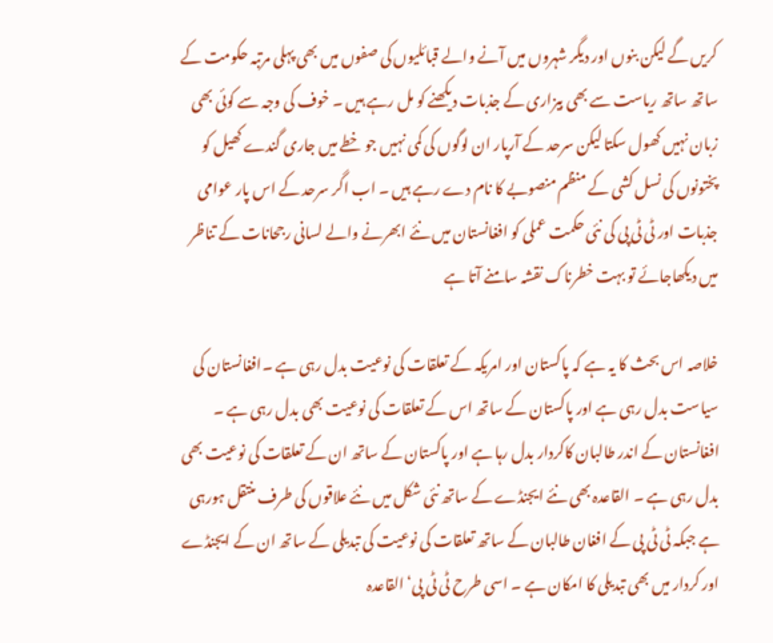کریں گے لیکن بنوں اور دیگر شہروں میں آنے والے قبائلیوں کی صفوں میں بھی پہلی مرتبہ حکومت کے ساتھ ساتھ ریاست سے بھی بیزاری کے جذبات دیکھنے کو مل رہے ہیں ۔ خوف کی وجہ سے کوئی بھی زبان نہیں کھول سکتا لیکن سرحد کے آرپار ان لوگوں کی کمی نہیں جو خطے میں جاری گندے کھیل کو پختونوں کی نسل کشی کے منظم منصوبے کا نام دے رہے ہیں ۔ اب اگر سرحد کے اس پار عوامی جذبات اور ٹی ٹی پی کی نئی حکمت عملی کو افغانستان میں نئے ابھرنے والے لسانی رجحانات کے تناظر میں دیکھاجائے تو بہت خطرناک نقشہ سامنے آتا ہے

خلاصہ اس بحث کا یہ ہے کہ پاکستان اور امریکہ کے تعلقات کی نوعیت بدل رہی ہے ۔افغانستان کی سیاست بدل رہی ہے اور پاکستان کے ساتھ اس کے تعلقات کی نوعیت بھی بدل رہی ہے ۔ افغانستان کے اندر طالبان کاکردار بدل رہا ہے اور پاکستان کے ساتھ ان کے تعلقات کی نوعیت بھی بدل رہی ہے ۔ القاعدہ بھی نئے ایجنڈے کے ساتھ نئی شکل میں نئے علاقوں کی طرف منتقل ہورہی ہے جبکہ ٹی ٹی پی کے افغان طالبان کے ساتھ تعلقات کی نوعیت کی تبدیلی کے ساتھ ان کے ایجنڈے اور کردار میں بھی تبدیلی کا امکان ہے ۔ اسی طرح ٹی ٹی پی‘ القاعدہ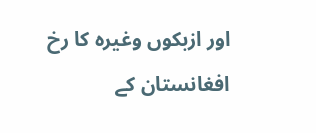اور ازبکوں وغیرہ کا رخ افغانستان کے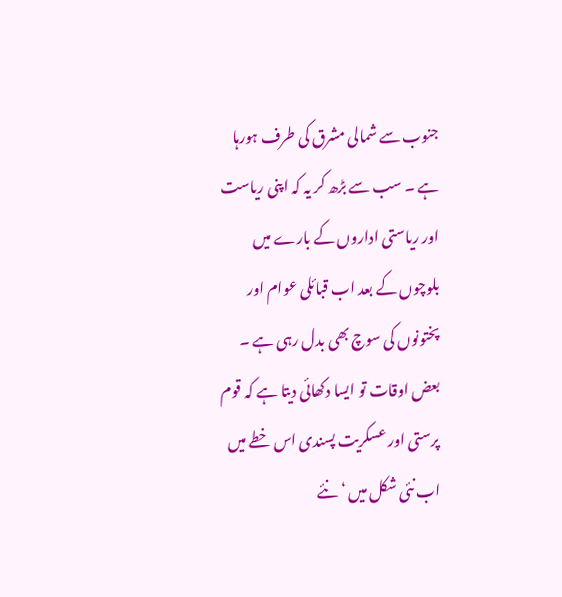جنوب سے شمالی مشرق کی طرف ہورہا ہے ۔ سب سے بڑھ کر یہ کہ اپنی ریاست اور ریاستی اداروں کے بارے میں بلوچوں کے بعد اب قبائلی عوام اور پختونوں کی سوچ بھی بدل رہی ہے ۔ بعض اوقات تو ایسا دکھائی دیتا ہے کہ قوم پرستی اور عسکریت پسندی اس خطے میں اب نئی شکل میں ‘ نئے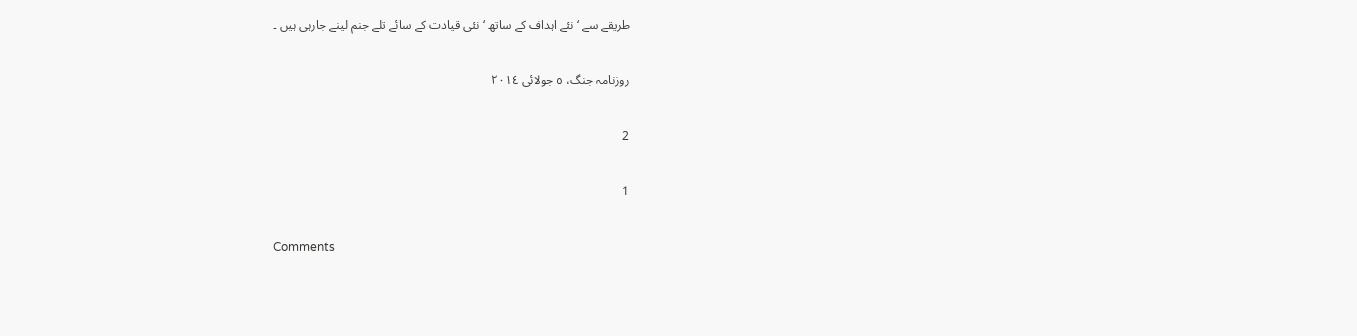طریقے سے ‘ نئے اہداف کے ساتھ ‘ نئی قیادت کے سائے تلے جنم لینے جارہی ہیں ۔

روزنامہ جنگ، ٥ جولائی ٢٠١٤

2

1

Comments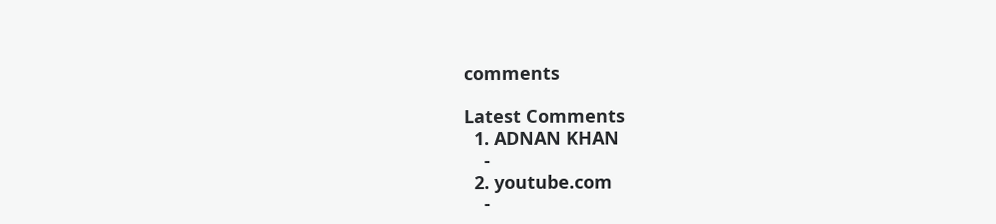comments

Latest Comments
  1. ADNAN KHAN
    -
  2. youtube.com
    -